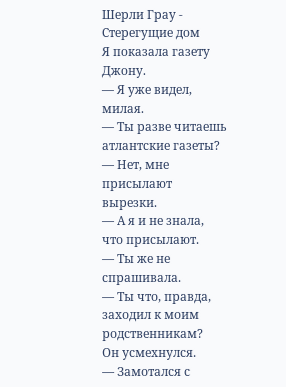Шерли Грау - Стерегущие дом
Я показала газету Джону.
— Я уже видел, милая.
— Ты разве читаешь атлантские газеты?
— Нет, мне присылают вырезки.
— А я и не знала, что присылают.
— Ты же не спрашивала.
— Ты что, правда, заходил к моим родственникам?
Он усмехнулся.
— Замотался с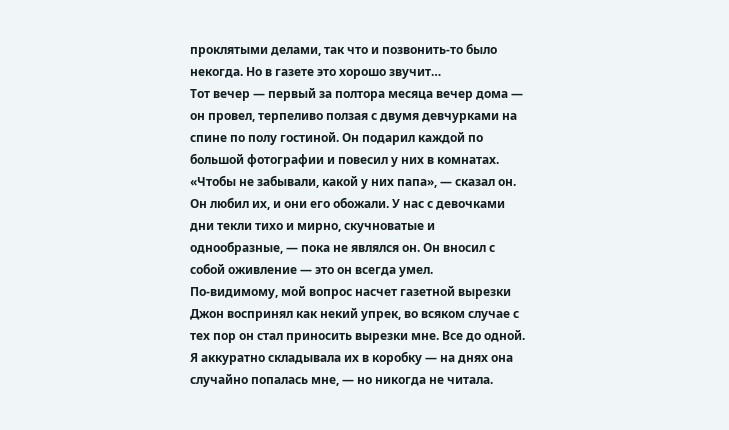проклятыми делами, так что и позвонить-то было некогда. Но в газете это хорошо звучит…
Тот вечер — первый за полтора месяца вечер дома — он провел, терпеливо ползая с двумя девчурками на спине по полу гостиной. Он подарил каждой по большой фотографии и повесил у них в комнатах. «Чтобы не забывали, какой у них папа», — сказал он. Он любил их, и они его обожали. У нас с девочками дни текли тихо и мирно, скучноватые и однообразные, — пока не являлся он. Он вносил с собой оживление — это он всегда умел.
По-видимому, мой вопрос насчет газетной вырезки Джон воспринял как некий упрек, во всяком случае с тех пор он стал приносить вырезки мне. Все до одной. Я аккуратно складывала их в коробку — на днях она случайно попалась мне, — но никогда не читала.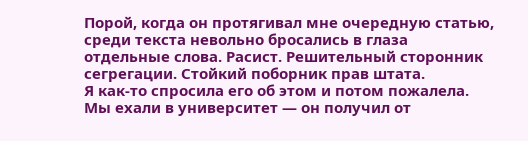Порой, когда он протягивал мне очередную статью, среди текста невольно бросались в глаза отдельные слова. Расист. Решительный сторонник сегрегации. Стойкий поборник прав штата.
Я как-то спросила его об этом и потом пожалела. Мы ехали в университет — он получил от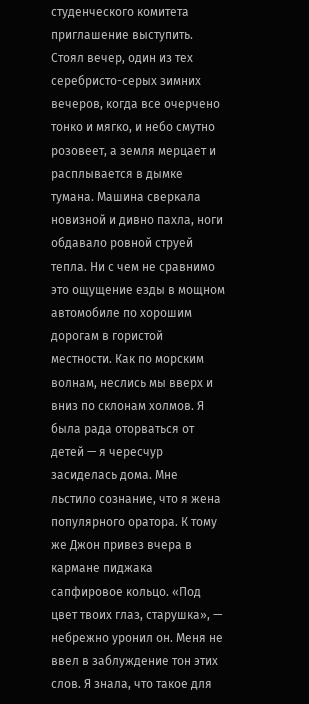студенческого комитета приглашение выступить. Стоял вечер, один из тех серебристо-серых зимних вечеров, когда все очерчено тонко и мягко, и небо смутно розовеет, а земля мерцает и расплывается в дымке тумана. Машина сверкала новизной и дивно пахла, ноги обдавало ровной струей тепла. Ни с чем не сравнимо это ощущение езды в мощном автомобиле по хорошим дорогам в гористой местности. Как по морским волнам, неслись мы вверх и вниз по склонам холмов. Я была рада оторваться от детей — я чересчур засиделась дома. Мне льстило сознание, что я жена популярного оратора. К тому же Джон привез вчера в кармане пиджака сапфировое кольцо. «Под цвет твоих глаз, старушка», — небрежно уронил он. Меня не ввел в заблуждение тон этих слов. Я знала, что такое для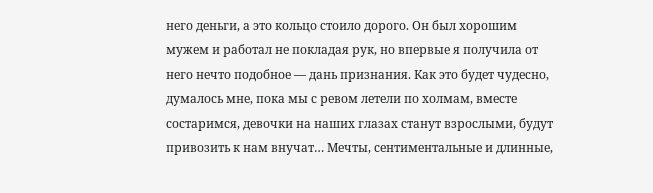него деньги, а это кольцо стоило дорого. Он был хорошим мужем и работал не покладая рук, но впервые я получила от него нечто подобное — дань признания. Как это будет чудесно, думалось мне, пока мы с ревом летели по холмам, вместе состаримся, девочки на наших глазах станут взрослыми, будут привозить к нам внучат… Мечты, сентиментальные и длинные,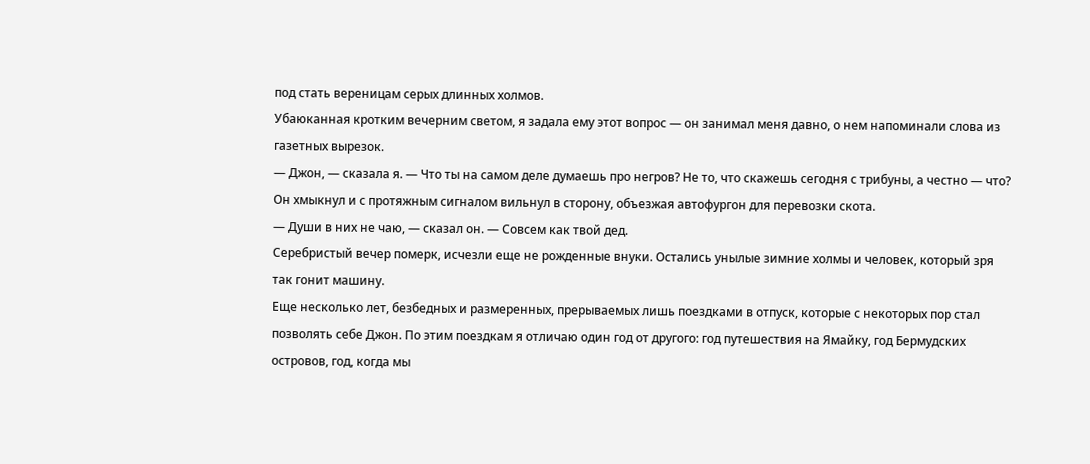под стать вереницам серых длинных холмов.
Убаюканная кротким вечерним светом, я задала ему этот вопрос — он занимал меня давно, о нем напоминали слова из газетных вырезок.
— Джон, — сказала я. — Что ты на самом деле думаешь про негров? Не то, что скажешь сегодня с трибуны, а честно — что?
Он хмыкнул и с протяжным сигналом вильнул в сторону, объезжая автофургон для перевозки скота.
— Души в них не чаю, — сказал он. — Совсем как твой дед.
Серебристый вечер померк, исчезли еще не рожденные внуки. Остались унылые зимние холмы и человек, который зря так гонит машину.
Еще несколько лет, безбедных и размеренных, прерываемых лишь поездками в отпуск, которые с некоторых пор стал позволять себе Джон. По этим поездкам я отличаю один год от другого: год путешествия на Ямайку, год Бермудских островов, год, когда мы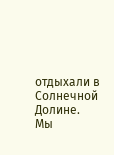отдыхали в Солнечной Долине. Мы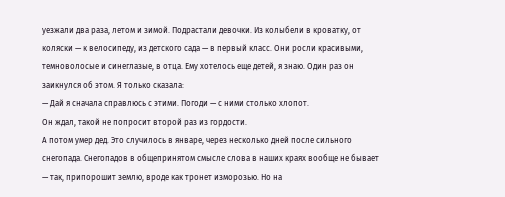уезжали два раза, летом и зимой. Подрастали девочки. Из колыбели в кроватку, от коляски — к велосипеду, из детского сада — в первый класс. Они росли красивыми, темноволосые и синеглазые, в отца. Ему хотелось еще детей, я знаю. Один раз он заикнулся об этом. Я только сказала:
— Дай я сначала справлюсь с этими. Погоди — с ними столько хлопот.
Он ждал, такой не попросит второй раз из гордости.
А потом умер дед. Это случилось в январе, через несколько дней после сильного снегопада. Снегопадов в общепринятом смысле слова в наших краях вообще не бывает — так, припорошит землю, вроде как тронет изморозью. Но на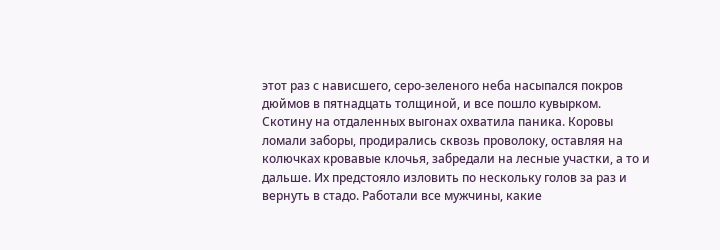этот раз с нависшего, серо-зеленого неба насыпался покров дюймов в пятнадцать толщиной, и все пошло кувырком. Скотину на отдаленных выгонах охватила паника. Коровы ломали заборы, продирались сквозь проволоку, оставляя на колючках кровавые клочья, забредали на лесные участки, а то и дальше. Их предстояло изловить по нескольку голов за раз и вернуть в стадо. Работали все мужчины, какие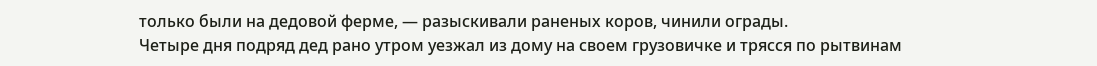только были на дедовой ферме, — разыскивали раненых коров, чинили ограды.
Четыре дня подряд дед рано утром уезжал из дому на своем грузовичке и трясся по рытвинам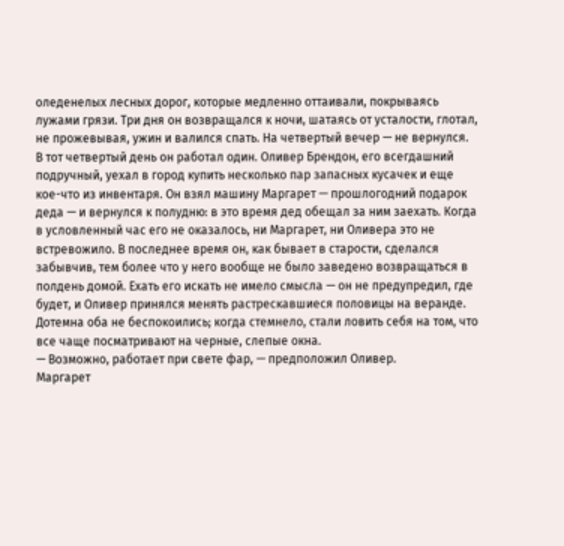оледенелых лесных дорог, которые медленно оттаивали, покрываясь лужами грязи. Три дня он возвращался к ночи, шатаясь от усталости, глотал, не прожевывая, ужин и валился спать. На четвертый вечер — не вернулся.
В тот четвертый день он работал один. Оливер Брендон, его всегдашний подручный, уехал в город купить несколько пар запасных кусачек и еще кое-что из инвентаря. Он взял машину Маргарет — прошлогодний подарок деда — и вернулся к полудню: в это время дед обещал за ним заехать. Когда в условленный час его не оказалось, ни Маргарет, ни Оливера это не встревожило. В последнее время он, как бывает в старости, сделался забывчив, тем более что у него вообще не было заведено возвращаться в полдень домой. Ехать его искать не имело смысла — он не предупредил, где будет, и Оливер принялся менять растрескавшиеся половицы на веранде.
Дотемна оба не беспокоились; когда стемнело, стали ловить себя на том, что все чаще посматривают на черные, слепые окна.
— Возможно, работает при свете фар, — предположил Оливер.
Маргарет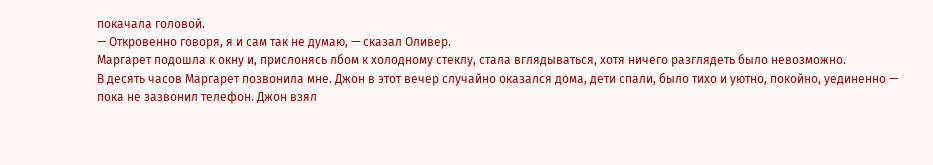покачала головой.
— Откровенно говоря, я и сам так не думаю, — сказал Оливер.
Маргарет подошла к окну и, прислонясь лбом к холодному стеклу, стала вглядываться, хотя ничего разглядеть было невозможно.
В десять часов Маргарет позвонила мне. Джон в этот вечер случайно оказался дома, дети спали, было тихо и уютно, покойно, уединенно — пока не зазвонил телефон. Джон взял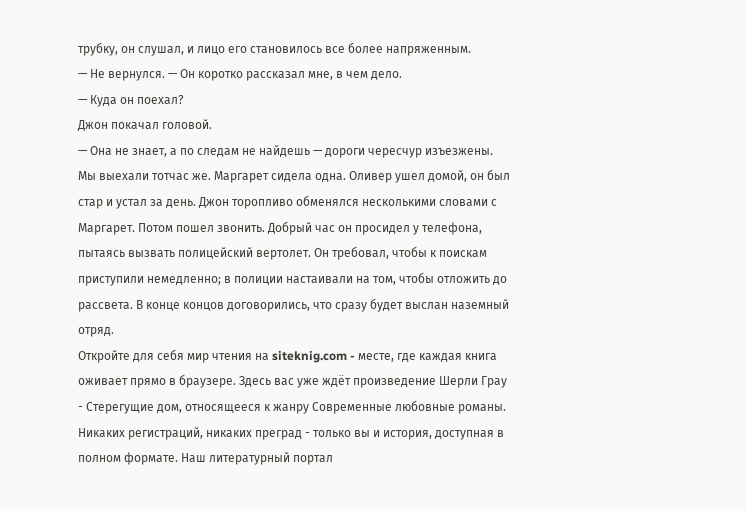трубку, он слушал, и лицо его становилось все более напряженным.
— Не вернулся. — Он коротко рассказал мне, в чем дело.
— Куда он поехал?
Джон покачал головой.
— Она не знает, а по следам не найдешь — дороги чересчур изъезжены.
Мы выехали тотчас же. Маргарет сидела одна. Оливер ушел домой, он был стар и устал за день. Джон торопливо обменялся несколькими словами с Маргарет. Потом пошел звонить. Добрый час он просидел у телефона, пытаясь вызвать полицейский вертолет. Он требовал, чтобы к поискам приступили немедленно; в полиции настаивали на том, чтобы отложить до рассвета. В конце концов договорились, что сразу будет выслан наземный отряд.
Откройте для себя мир чтения на siteknig.com - месте, где каждая книга оживает прямо в браузере. Здесь вас уже ждёт произведение Шерли Грау - Стерегущие дом, относящееся к жанру Современные любовные романы. Никаких регистраций, никаких преград - только вы и история, доступная в полном формате. Наш литературный портал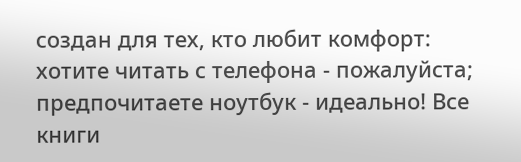создан для тех, кто любит комфорт: хотите читать с телефона - пожалуйста; предпочитаете ноутбук - идеально! Все книги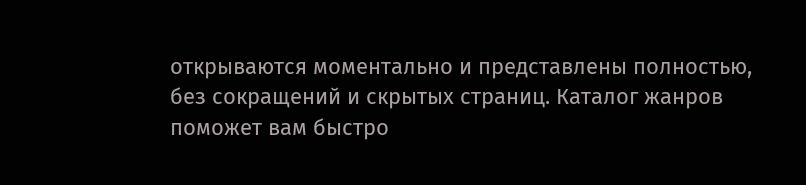открываются моментально и представлены полностью, без сокращений и скрытых страниц. Каталог жанров поможет вам быстро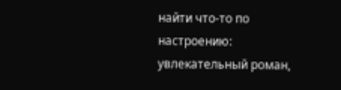найти что-то по настроению: увлекательный роман,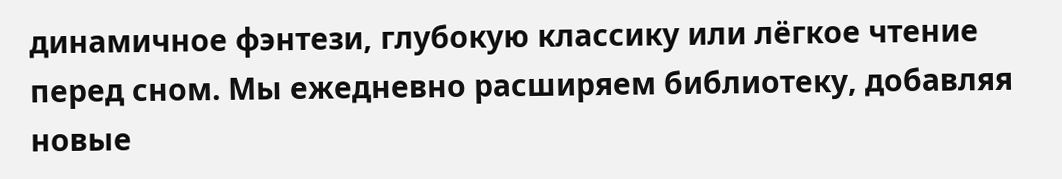динамичное фэнтези, глубокую классику или лёгкое чтение перед сном. Мы ежедневно расширяем библиотеку, добавляя новые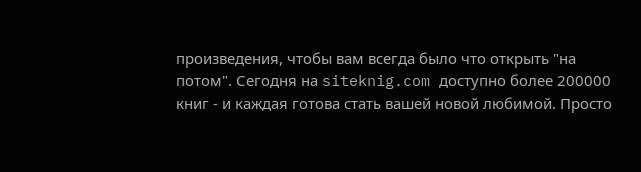произведения, чтобы вам всегда было что открыть "на потом". Сегодня на siteknig.com доступно более 200000 книг - и каждая готова стать вашей новой любимой. Просто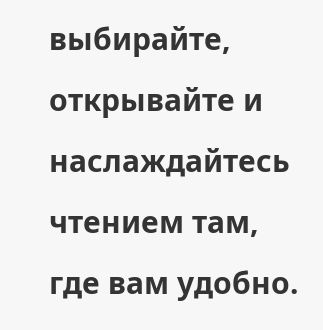выбирайте, открывайте и наслаждайтесь чтением там, где вам удобно.